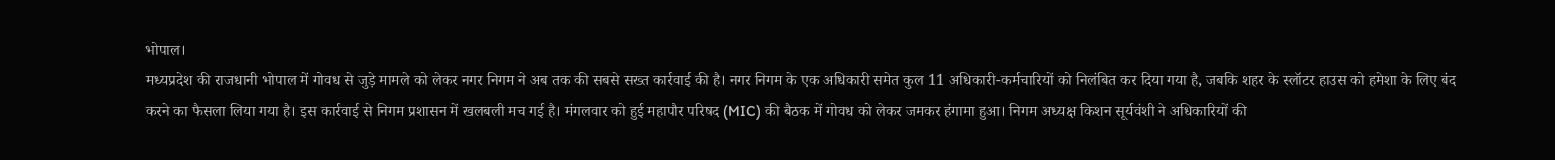भोपाल।
मध्यप्रदेश की राजधानी भोपाल में गोवध से जुड़े मामले को लेकर नगर निगम ने अब तक की सबसे सख्त कार्रवाई की है। नगर निगम के एक अधिकारी समेत कुल 11 अधिकारी-कर्मचारियों को निलंबित कर दिया गया है, जबकि शहर के स्लॉटर हाउस को हमेशा के लिए बंद करने का फैसला लिया गया है। इस कार्रवाई से निगम प्रशासन में खलबली मच गई है। मंगलवार को हुई महापौर परिषद (MIC) की बैठक में गोवध को लेकर जमकर हंगामा हुआ। निगम अध्यक्ष किशन सूर्यवंशी ने अधिकारियों की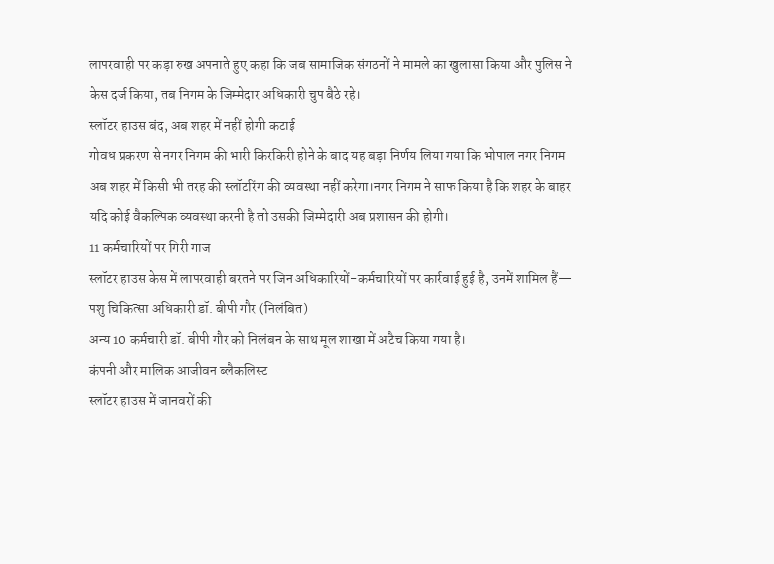लापरवाही पर कड़ा रुख अपनाते हुए कहा कि जब सामाजिक संगठनों ने मामले का खुलासा किया और पुलिस ने केस दर्ज किया, तब निगम के जिम्मेदार अधिकारी चुप बैठे रहे।
स्लॉटर हाउस बंद, अब शहर में नहीं होगी कटाई
गोवध प्रकरण से नगर निगम की भारी किरकिरी होने के बाद यह बड़ा निर्णय लिया गया कि भोपाल नगर निगम अब शहर में किसी भी तरह की स्लॉटरिंग की व्यवस्था नहीं करेगा।नगर निगम ने साफ किया है कि शहर के बाहर यदि कोई वैकल्पिक व्यवस्था करनी है तो उसकी जिम्मेदारी अब प्रशासन की होगी।
11 कर्मचारियों पर गिरी गाज
स्लॉटर हाउस केस में लापरवाही बरतने पर जिन अधिकारियों-कर्मचारियों पर कार्रवाई हुई है, उनमें शामिल हैं—
पशु चिकित्सा अधिकारी डॉ. बीपी गौर (निलंबित)
अन्य 10 कर्मचारी डॉ. बीपी गौर को निलंबन के साथ मूल शाखा में अटैच किया गया है।
कंपनी और मालिक आजीवन ब्लैकलिस्ट
स्लॉटर हाउस में जानवरों की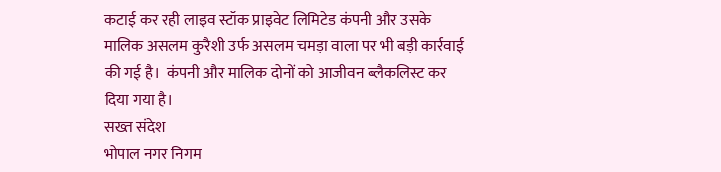कटाई कर रही लाइव स्टॉक प्राइवेट लिमिटेड कंपनी और उसके मालिक असलम कुरैशी उर्फ असलम चमड़ा वाला पर भी बड़ी कार्रवाई की गई है।  कंपनी और मालिक दोनों को आजीवन ब्लैकलिस्ट कर दिया गया है।
सख्त संदेश
भोपाल नगर निगम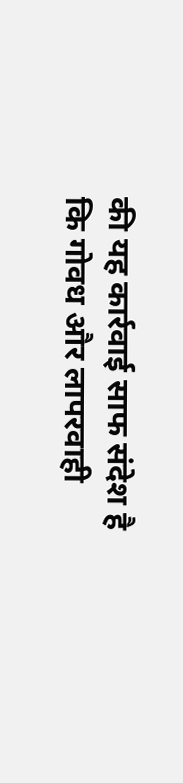की यह कार्रवाई साफ संदेश है कि गोवध और लापरवाही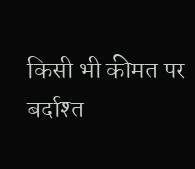किसी भी कीमत पर बर्दाश्त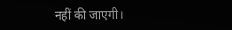नहीं की जाएगी।